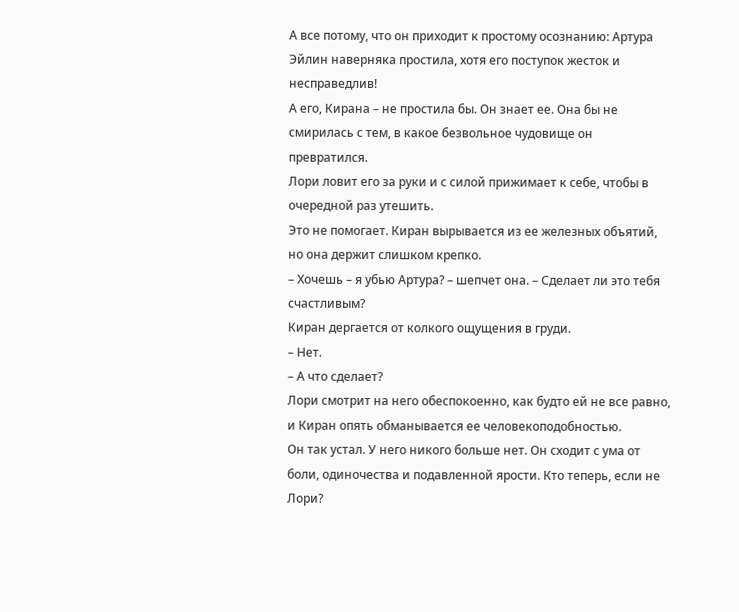А все потому, что он приходит к простому осознанию: Артура Эйлин наверняка простила, хотя его поступок жесток и несправедлив!
А его, Кирана – не простила бы. Он знает ее. Она бы не смирилась с тем, в какое безвольное чудовище он превратился.
Лори ловит его за руки и с силой прижимает к себе, чтобы в очередной раз утешить.
Это не помогает. Киран вырывается из ее железных объятий, но она держит слишком крепко.
– Хочешь – я убью Артура? – шепчет она. – Сделает ли это тебя счастливым?
Киран дергается от колкого ощущения в груди.
– Нет.
– А что сделает?
Лори смотрит на него обеспокоенно, как будто ей не все равно, и Киран опять обманывается ее человекоподобностью.
Он так устал. У него никого больше нет. Он сходит с ума от боли, одиночества и подавленной ярости. Кто теперь, если не Лори?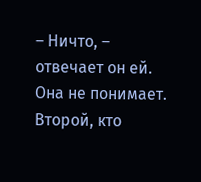– Ничто, – отвечает он ей.
Она не понимает.
Второй, кто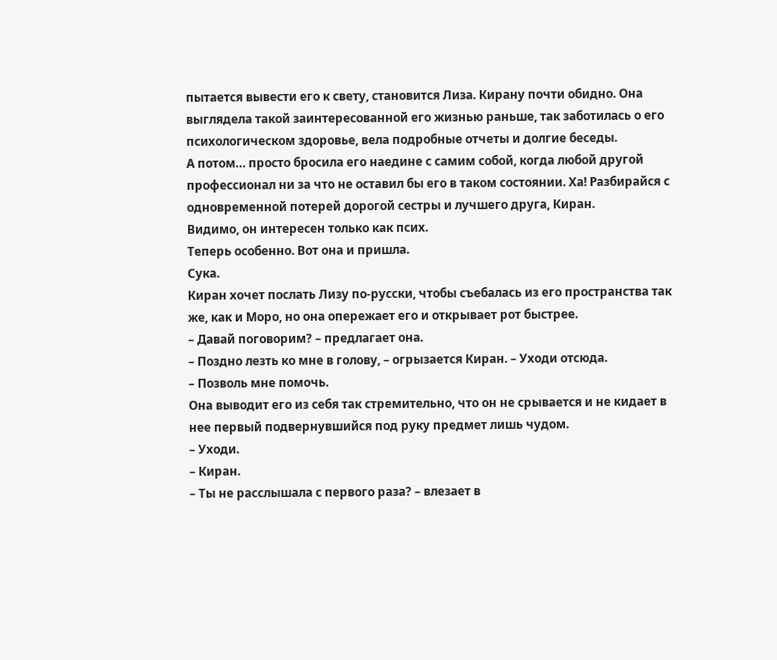пытается вывести его к свету, становится Лиза. Кирану почти обидно. Она выглядела такой заинтересованной его жизнью раньше, так заботилась о его психологическом здоровье, вела подробные отчеты и долгие беседы.
А потом… просто бросила его наедине с самим собой, когда любой другой профессионал ни за что не оставил бы его в таком состоянии. Ха! Разбирайся с одновременной потерей дорогой сестры и лучшего друга, Киран.
Видимо, он интересен только как псих.
Теперь особенно. Вот она и пришла.
Сука.
Киран хочет послать Лизу по-русски, чтобы съебалась из его пространства так же, как и Моро, но она опережает его и открывает рот быстрее.
– Давай поговорим? – предлагает она.
– Поздно лезть ко мне в голову, – огрызается Киран. – Уходи отсюда.
– Позволь мне помочь.
Она выводит его из себя так стремительно, что он не срывается и не кидает в нее первый подвернувшийся под руку предмет лишь чудом.
– Уходи.
– Киран.
– Ты не расслышала с первого раза? – влезает в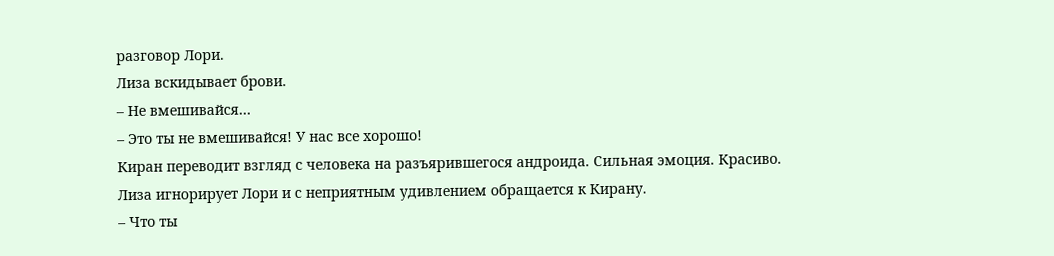разговор Лори.
Лиза вскидывает брови.
– Не вмешивайся…
– Это ты не вмешивайся! У нас все хорошо!
Киран переводит взгляд с человека на разъярившегося андроида. Сильная эмоция. Красиво.
Лиза игнорирует Лори и с неприятным удивлением обращается к Кирану.
– Что ты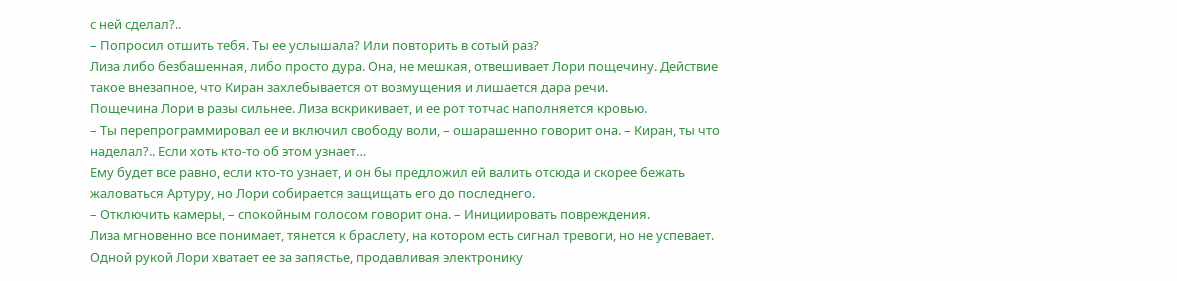с ней сделал?..
– Попросил отшить тебя. Ты ее услышала? Или повторить в сотый раз?
Лиза либо безбашенная, либо просто дура. Она, не мешкая, отвешивает Лори пощечину. Действие такое внезапное, что Киран захлебывается от возмущения и лишается дара речи.
Пощечина Лори в разы сильнее. Лиза вскрикивает, и ее рот тотчас наполняется кровью.
– Ты перепрограммировал ее и включил свободу воли, – ошарашенно говорит она. – Киран, ты что наделал?.. Если хоть кто-то об этом узнает…
Ему будет все равно, если кто-то узнает, и он бы предложил ей валить отсюда и скорее бежать жаловаться Артуру, но Лори собирается защищать его до последнего.
– Отключить камеры, – спокойным голосом говорит она. – Инициировать повреждения.
Лиза мгновенно все понимает, тянется к браслету, на котором есть сигнал тревоги, но не успевает. Одной рукой Лори хватает ее за запястье, продавливая электронику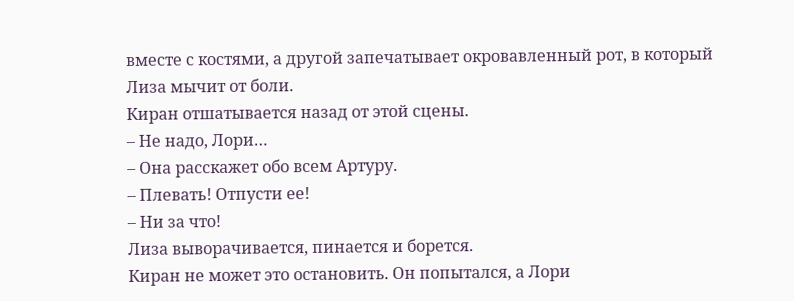вместе с костями, а другой запечатывает окровавленный рот, в который Лиза мычит от боли.
Киран отшатывается назад от этой сцены.
– Не надо, Лори…
– Она расскажет обо всем Артуру.
– Плевать! Отпусти ее!
– Ни за что!
Лиза выворачивается, пинается и борется.
Киран не может это остановить. Он попытался, а Лори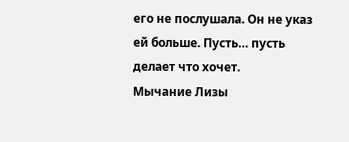его не послушала. Он не указ ей больше. Пусть… пусть делает что хочет.
Мычание Лизы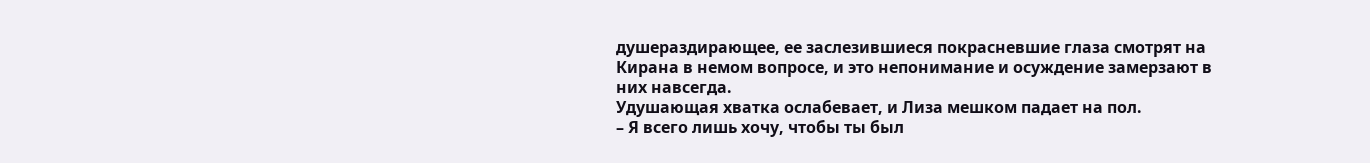душераздирающее, ее заслезившиеся покрасневшие глаза смотрят на Кирана в немом вопросе, и это непонимание и осуждение замерзают в них навсегда.
Удушающая хватка ослабевает, и Лиза мешком падает на пол.
– Я всего лишь хочу, чтобы ты был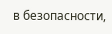в безопасности,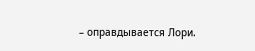– оправдывается Лори.